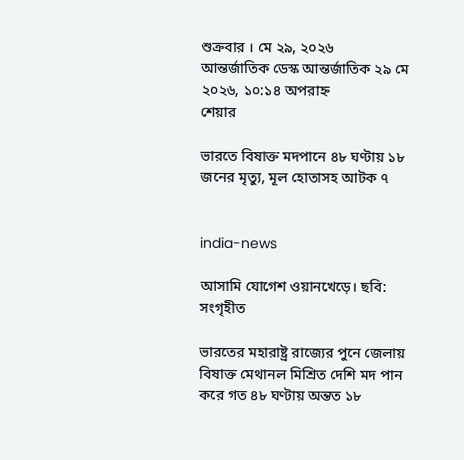শুক্রবার । মে ২৯, ২০২৬
আন্তর্জাতিক ডেস্ক আন্তর্জাতিক ২৯ মে ২০২৬, ১০:১৪ অপরাহ্ন
শেয়ার

ভারতে বিষাক্ত মদপানে ৪৮ ঘণ্টায় ১৮ জনের মৃত্যু, মূল হোতাসহ আটক ৭


india-news

আসামি যোগেশ ওয়ানখেড়ে। ছবি: সংগৃহীত

ভারতের মহারাষ্ট্র রাজ্যের পুনে জেলায় বিষাক্ত মেথানল মিশ্রিত দেশি মদ পান করে গত ৪৮ ঘণ্টায় অন্তত ১৮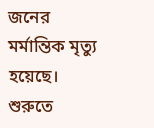জনের মর্মান্তিক মৃত্যু হয়েছে। শুরুতে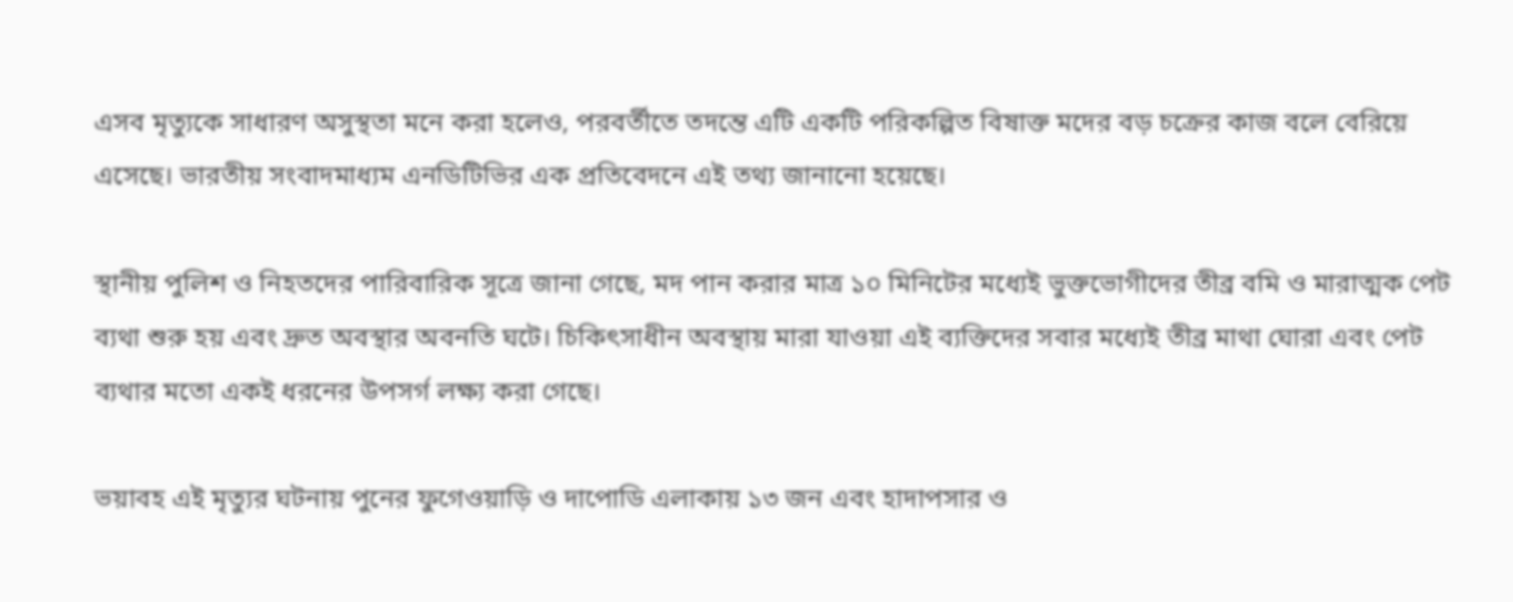এসব মৃত্যুকে সাধারণ অসুস্থতা মনে করা হলেও, পরবর্তীতে তদন্তে এটি একটি পরিকল্পিত বিষাক্ত মদের বড় চক্রের কাজ বলে বেরিয়ে এসেছে। ভারতীয় সংবাদমাধ্যম এনডিটিভির এক প্রতিবেদনে এই তথ্য জানানো হয়েছে।

স্থানীয় পুলিশ ও নিহতদের পারিবারিক সূত্রে জানা গেছে, মদ পান করার মাত্র ১০ মিনিটের মধ্যেই ভুক্তভোগীদের তীব্র বমি ও মারাত্মক পেট ব্যথা শুরু হয় এবং দ্রুত অবস্থার অবনতি ঘটে। চিকিৎসাধীন অবস্থায় মারা যাওয়া এই ব্যক্তিদের সবার মধ্যেই তীব্র মাথা ঘোরা এবং পেট ব্যথার মতো একই ধরনের উপসর্গ লক্ষ্য করা গেছে।

ভয়াবহ এই মৃত্যুর ঘটনায় পুনের ফুগেওয়াড়ি ও দাপোডি এলাকায় ১৩ জন এবং হাদাপসার ও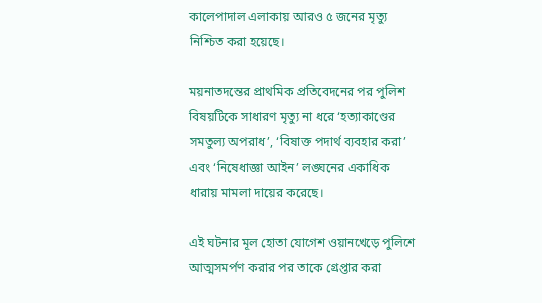কালেপাদাল এলাকায় আরও ৫ জনের মৃত্যু নিশ্চিত করা হয়েছে।

ময়নাতদন্তের প্রাথমিক প্রতিবেদনের পর পুলিশ বিষয়টিকে সাধারণ মৃত্যু না ধরে ‘হত্যাকাণ্ডের সমতুল্য অপরাধ’, ‘বিষাক্ত পদার্থ ব্যবহার করা’ এবং ‘নিষেধাজ্ঞা আইন’ লঙ্ঘনের একাধিক ধারায় মামলা দায়ের করেছে।

এই ঘটনার মূল হোতা যোগেশ ওয়ানখেড়ে পুলিশে আত্মসমর্পণ করার পর তাকে গ্রেপ্তার করা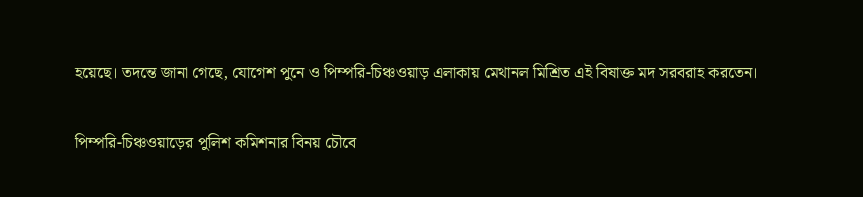হয়েছে। তদন্তে জানা গেছে, যোগেশ পুনে ও পিম্পরি-চিঞ্চওয়াড় এলাকায় মেথানল মিশ্রিত এই বিষাক্ত মদ সরবরাহ করতেন।

পিম্পরি-চিঞ্চওয়াড়ের পুলিশ কমিশনার বিনয় চৌবে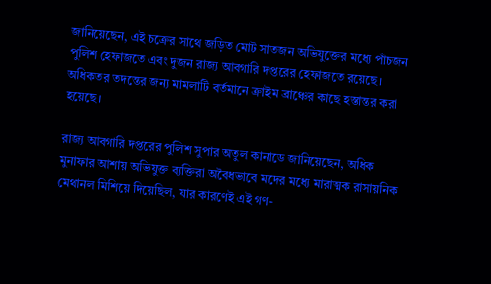জানিয়েছেন, এই চক্রের সাথে জড়িত মোট সাতজন অভিযুক্তের মধ্যে পাঁচজন পুলিশ হেফাজতে এবং দুজন রাজ্য আবগারি দপ্তরের হেফাজতে রয়েছে। অধিকতর তদন্তের জন্য মামলাটি বর্তমানে ক্রাইম ব্রাঞ্চের কাছে হস্তান্তর করা হয়েছে।

রাজ্য আবগারি দপ্তরের পুলিশ সুপার অতুল কানাডে জানিয়েছেন, অধিক মুনাফার আশায় অভিযুক্ত ব্যক্তিরা অবৈধভাবে মদের মধ্যে মারাত্মক রাসায়নিক মেথানল মিশিয়ে দিয়েছিল, যার কারণেই এই গণ-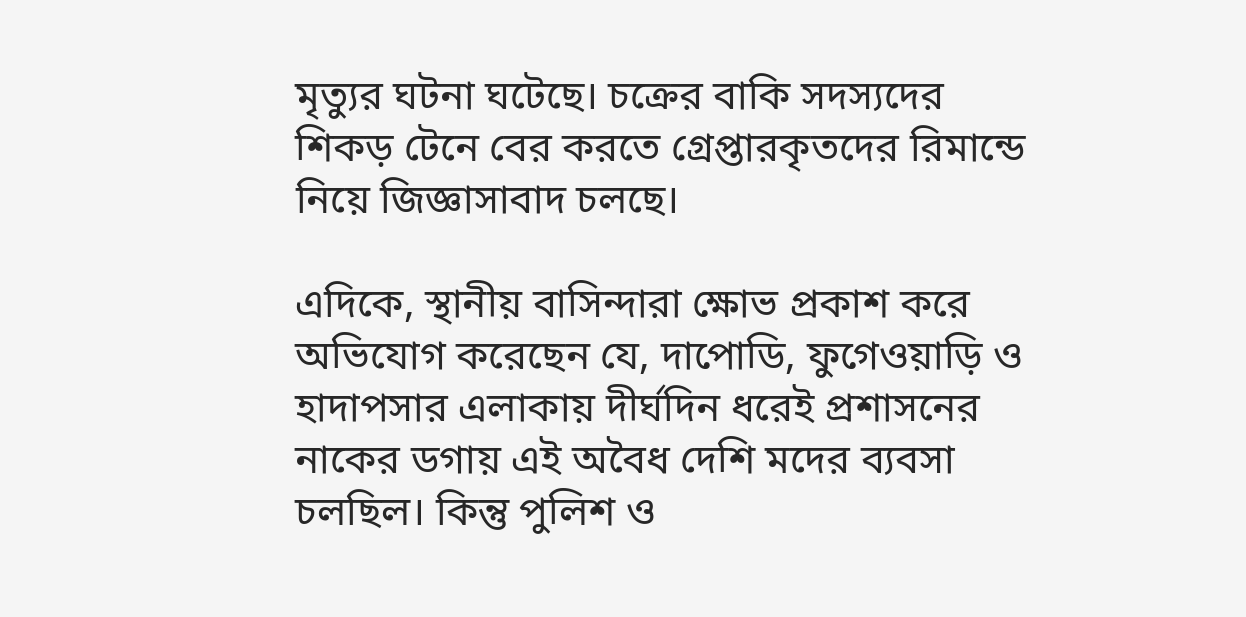মৃত্যুর ঘটনা ঘটেছে। চক্রের বাকি সদস্যদের শিকড় টেনে বের করতে গ্রেপ্তারকৃতদের রিমান্ডে নিয়ে জিজ্ঞাসাবাদ চলছে।

এদিকে, স্থানীয় বাসিন্দারা ক্ষোভ প্রকাশ করে অভিযোগ করেছেন যে, দাপোডি, ফুগেওয়াড়ি ও হাদাপসার এলাকায় দীর্ঘদিন ধরেই প্রশাসনের নাকের ডগায় এই অবৈধ দেশি মদের ব্যবসা চলছিল। কিন্তু পুলিশ ও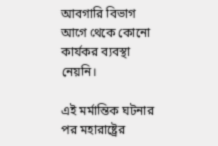আবগারি বিভাগ আগে থেকে কোনো কার্যকর ব্যবস্থা নেয়নি।

এই মর্মান্তিক ঘটনার পর মহারাষ্ট্রের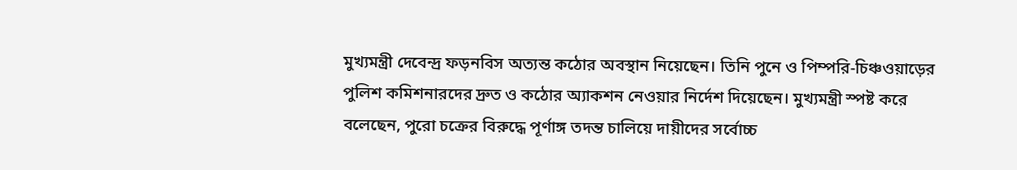মুখ্যমন্ত্রী দেবেন্দ্র ফড়নবিস অত্যন্ত কঠোর অবস্থান নিয়েছেন। তিনি পুনে ও পিম্পরি-চিঞ্চওয়াড়ের পুলিশ কমিশনারদের দ্রুত ও কঠোর অ্যাকশন নেওয়ার নির্দেশ দিয়েছেন। মুখ্যমন্ত্রী স্পষ্ট করে বলেছেন, পুরো চক্রের বিরুদ্ধে পূর্ণাঙ্গ তদন্ত চালিয়ে দায়ীদের সর্বোচ্চ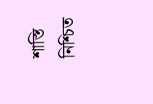শাস্তি নিশ্চিত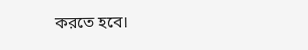করতে হবে।